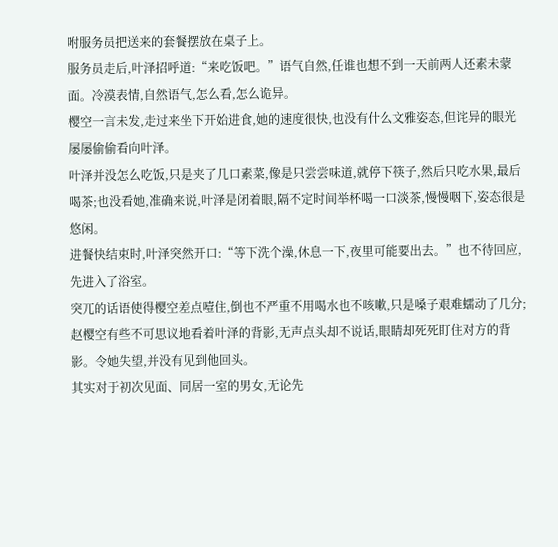咐服务员把送来的套餐摆放在桌子上。
服务员走后,叶泽招呼道:“来吃饭吧。”语气自然,任谁也想不到一天前两人还素未蒙面。冷漠表情,自然语气,怎么看,怎么诡异。
樱空一言未发,走过来坐下开始进食,她的速度很快,也没有什么文雅姿态,但诧异的眼光屡屡偷偷看向叶泽。
叶泽并没怎么吃饭,只是夹了几口素菜,像是只尝尝味道,就停下筷子,然后只吃水果,最后喝茶;也没看她,准确来说,叶泽是闭着眼,隔不定时间举杯喝一口淡茶,慢慢咽下,姿态很是悠闲。
进餐快结束时,叶泽突然开口:“等下洗个澡,休息一下,夜里可能要出去。”也不待回应,先进入了浴室。
突兀的话语使得樱空差点噎住,倒也不严重不用喝水也不咳嗽,只是嗓子艰难蠕动了几分;赵樱空有些不可思议地看着叶泽的背影,无声点头却不说话,眼睛却死死盯住对方的背影。令她失望,并没有见到他回头。
其实对于初次见面、同居一室的男女,无论先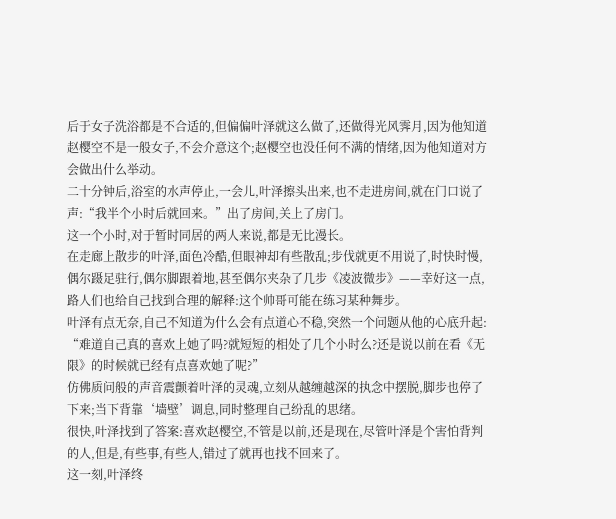后于女子洗浴都是不合适的,但偏偏叶泽就这么做了,还做得光风霁月,因为他知道赵樱空不是一般女子,不会介意这个;赵樱空也没任何不满的情绪,因为他知道对方会做出什么举动。
二十分钟后,浴室的水声停止,一会儿,叶泽擦头出来,也不走进房间,就在门口说了声:“我半个小时后就回来。”出了房间,关上了房门。
这一个小时,对于暂时同居的两人来说,都是无比漫长。
在走廊上散步的叶泽,面色冷酷,但眼神却有些散乱;步伐就更不用说了,时快时慢,偶尔蹑足驻行,偶尔脚跟着地,甚至偶尔夹杂了几步《凌波微步》——幸好这一点,路人们也给自己找到合理的解释:这个帅哥可能在练习某种舞步。
叶泽有点无奈,自己不知道为什么会有点道心不稳,突然一个问题从他的心底升起:
“难道自己真的喜欢上她了吗?就短短的相处了几个小时么?还是说以前在看《无限》的时候就已经有点喜欢她了呢?”
仿佛质问般的声音震颤着叶泽的灵魂,立刻从越缠越深的执念中摆脱,脚步也停了下来;当下背靠‘墙壁’调息,同时整理自己纷乱的思绪。
很快,叶泽找到了答案:喜欢赵樱空,不管是以前,还是现在,尽管叶泽是个害怕背判的人,但是,有些事,有些人,错过了就再也找不回来了。
这一刻,叶泽终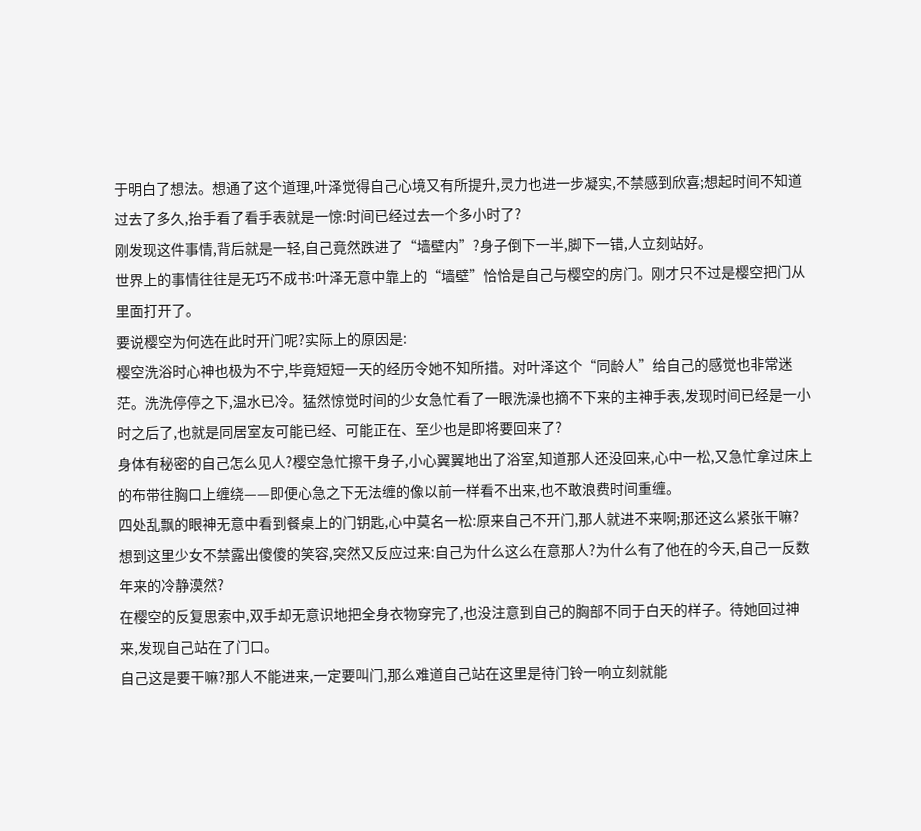于明白了想法。想通了这个道理,叶泽觉得自己心境又有所提升,灵力也进一步凝实,不禁感到欣喜;想起时间不知道过去了多久,抬手看了看手表就是一惊:时间已经过去一个多小时了?
刚发现这件事情,背后就是一轻,自己竟然跌进了“墙壁内”?身子倒下一半,脚下一错,人立刻站好。
世界上的事情往往是无巧不成书:叶泽无意中靠上的“墙壁”恰恰是自己与樱空的房门。刚才只不过是樱空把门从里面打开了。
要说樱空为何选在此时开门呢?实际上的原因是:
樱空洗浴时心神也极为不宁,毕竟短短一天的经历令她不知所措。对叶泽这个“同龄人”给自己的感觉也非常迷茫。洗洗停停之下,温水已冷。猛然惊觉时间的少女急忙看了一眼洗澡也摘不下来的主神手表,发现时间已经是一小时之后了,也就是同居室友可能已经、可能正在、至少也是即将要回来了?
身体有秘密的自己怎么见人?樱空急忙擦干身子,小心翼翼地出了浴室,知道那人还没回来,心中一松,又急忙拿过床上的布带往胸口上缠绕——即便心急之下无法缠的像以前一样看不出来,也不敢浪费时间重缠。
四处乱飘的眼神无意中看到餐桌上的门钥匙,心中莫名一松:原来自己不开门,那人就进不来啊;那还这么紧张干嘛?
想到这里少女不禁露出傻傻的笑容,突然又反应过来:自己为什么这么在意那人?为什么有了他在的今天,自己一反数年来的冷静漠然?
在樱空的反复思索中,双手却无意识地把全身衣物穿完了,也没注意到自己的胸部不同于白天的样子。待她回过神来,发现自己站在了门口。
自己这是要干嘛?那人不能进来,一定要叫门,那么难道自己站在这里是待门铃一响立刻就能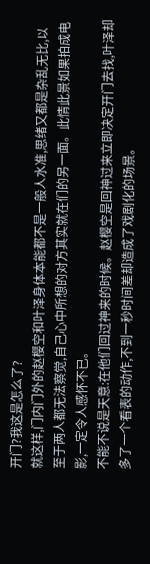开门?我这是怎么了?
就这样,门内门外的赵樱空和叶泽身体本能都不是一般人水准,思绪又都是杂乱无比,以至于两人都无法察觉,自己心中所想的对方其实就在们的另一面。此情此景如果拍成电影,一定令人感怀不已。
不能不说是天意:在他们回过神来的时候。赵樱空是回神过来立即决定开门去找,叶泽却多了一个看表的动作,不到一秒时间差却造成了戏剧化的场景。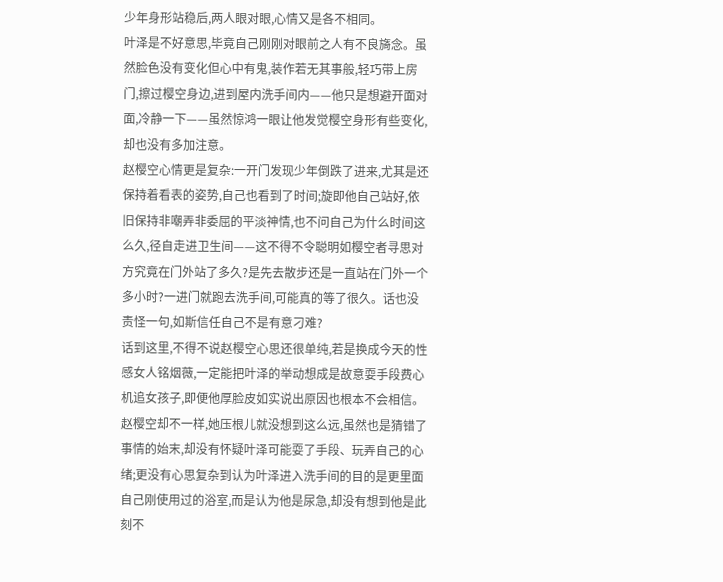少年身形站稳后,两人眼对眼,心情又是各不相同。
叶泽是不好意思,毕竟自己刚刚对眼前之人有不良旖念。虽然脸色没有变化但心中有鬼,装作若无其事般,轻巧带上房门,擦过樱空身边,进到屋内洗手间内——他只是想避开面对面,冷静一下——虽然惊鸿一眼让他发觉樱空身形有些变化,却也没有多加注意。
赵樱空心情更是复杂:一开门发现少年倒跌了进来,尤其是还保持着看表的姿势,自己也看到了时间;旋即他自己站好,依旧保持非嘲弄非委屈的平淡神情,也不问自己为什么时间这么久,径自走进卫生间——这不得不令聪明如樱空者寻思对方究竟在门外站了多久?是先去散步还是一直站在门外一个多小时?一进门就跑去洗手间,可能真的等了很久。话也没责怪一句,如斯信任自己不是有意刁难?
话到这里,不得不说赵樱空心思还很单纯,若是换成今天的性感女人铭烟薇,一定能把叶泽的举动想成是故意耍手段费心机追女孩子,即便他厚脸皮如实说出原因也根本不会相信。
赵樱空却不一样,她压根儿就没想到这么远,虽然也是猜错了事情的始末,却没有怀疑叶泽可能耍了手段、玩弄自己的心绪;更没有心思复杂到认为叶泽进入洗手间的目的是更里面自己刚使用过的浴室,而是认为他是尿急,却没有想到他是此刻不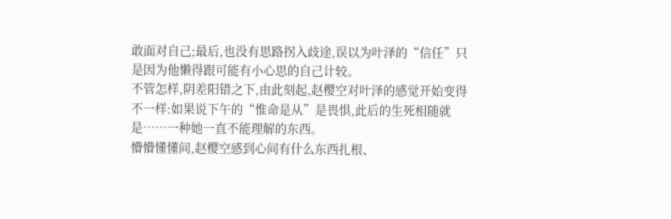敢面对自己;最后,也没有思路拐入歧途,误以为叶泽的“信任”只是因为他懒得跟可能有小心思的自己计较。
不管怎样,阴差阳错之下,由此刻起,赵樱空对叶泽的感觉开始变得不一样:如果说下午的“惟命是从”是畏惧,此后的生死相随就是……一种她一直不能理解的东西。
懵懵懂懂间,赵樱空感到心间有什么东西扎根、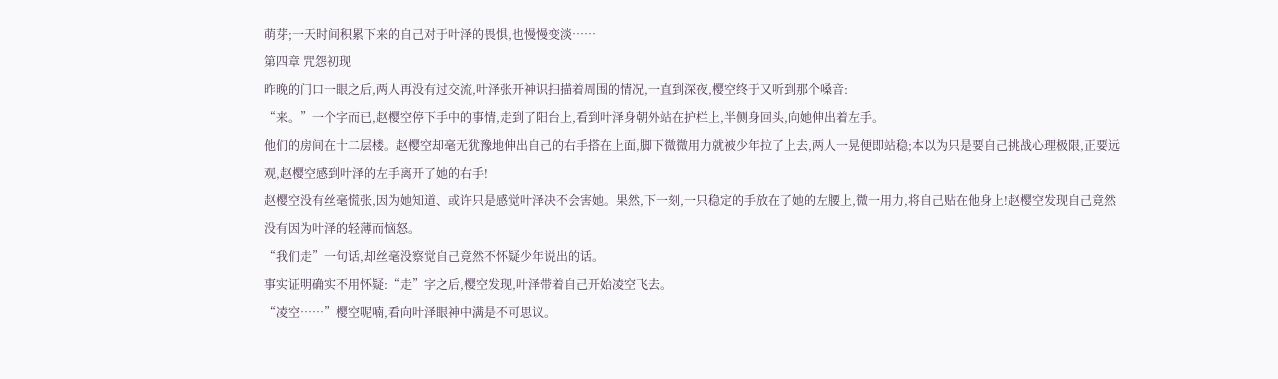萌芽;一天时间积累下来的自己对于叶泽的畏惧,也慢慢变淡……
第四章 咒怨初现
昨晚的门口一眼之后,两人再没有过交流,叶泽张开神识扫描着周围的情况,一直到深夜,樱空终于又听到那个嗓音:
“来。”一个字而已,赵樱空停下手中的事情,走到了阳台上,看到叶泽身朝外站在护栏上,半侧身回头,向她伸出着左手。
他们的房间在十二层楼。赵樱空却毫无犹豫地伸出自己的右手搭在上面,脚下微微用力就被少年拉了上去,两人一晃便即站稳;本以为只是要自己挑战心理极限,正要远观,赵樱空感到叶泽的左手离开了她的右手!
赵樱空没有丝毫慌张,因为她知道、或许只是感觉叶泽决不会害她。果然,下一刻,一只稳定的手放在了她的左腰上,微一用力,将自己贴在他身上!赵樱空发现自己竟然没有因为叶泽的轻薄而恼怒。
“我们走”一句话,却丝毫没察觉自己竟然不怀疑少年说出的话。
事实证明确实不用怀疑:“走”字之后,樱空发现,叶泽带着自己开始凌空飞去。
“凌空……”樱空呢喃,看向叶泽眼神中满是不可思议。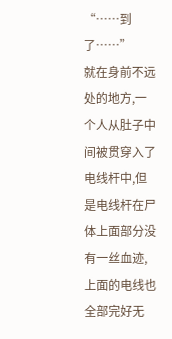“……到了……”
就在身前不远处的地方,一个人从肚子中间被贯穿入了电线杆中,但是电线杆在尸体上面部分没有一丝血迹,上面的电线也全部完好无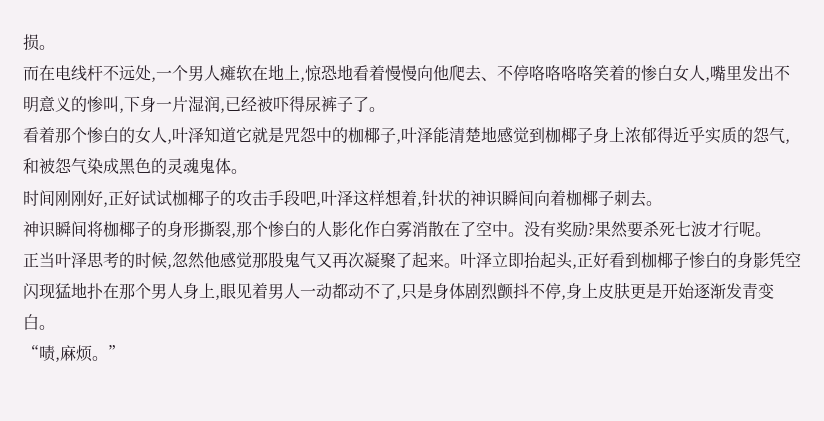损。
而在电线杆不远处,一个男人瘫软在地上,惊恐地看着慢慢向他爬去、不停咯咯咯咯笑着的惨白女人,嘴里发出不明意义的惨叫,下身一片湿润,已经被吓得尿裤子了。
看着那个惨白的女人,叶泽知道它就是咒怨中的枷椰子,叶泽能清楚地感觉到枷椰子身上浓郁得近乎实质的怨气,和被怨气染成黑色的灵魂鬼体。
时间刚刚好,正好试试枷椰子的攻击手段吧,叶泽这样想着,针状的神识瞬间向着枷椰子刺去。
神识瞬间将枷椰子的身形撕裂,那个惨白的人影化作白雾消散在了空中。没有奖励?果然要杀死七波才行呢。
正当叶泽思考的时候,忽然他感觉那股鬼气又再次凝聚了起来。叶泽立即抬起头,正好看到枷椰子惨白的身影凭空闪现猛地扑在那个男人身上,眼见着男人一动都动不了,只是身体剧烈颤抖不停,身上皮肤更是开始逐渐发青变白。
“啧,麻烦。”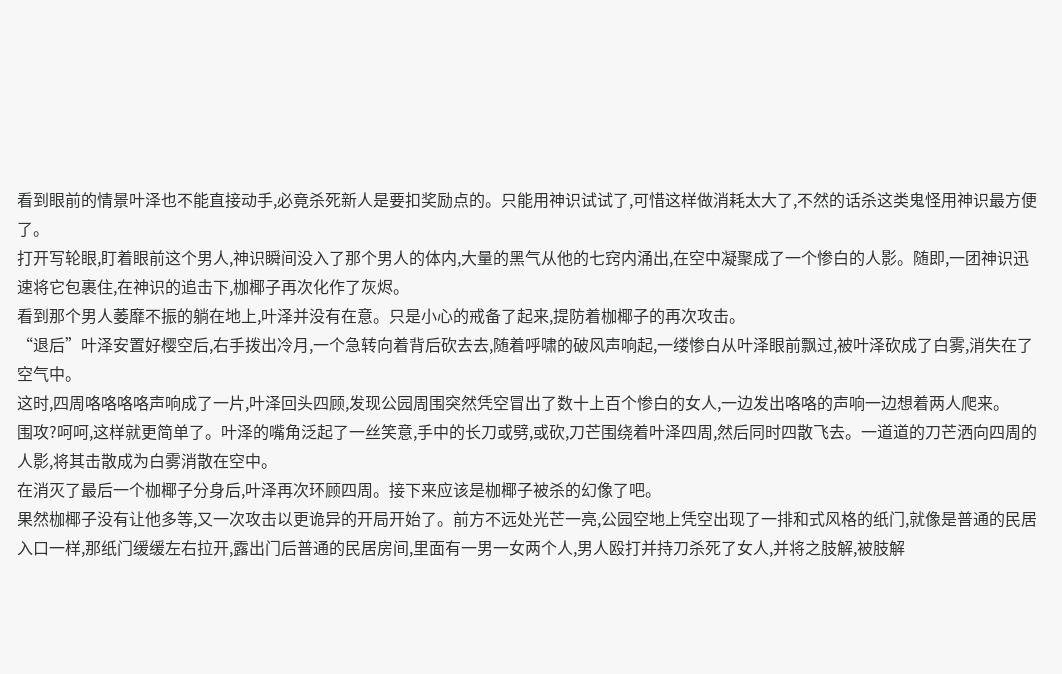看到眼前的情景叶泽也不能直接动手,必竟杀死新人是要扣奖励点的。只能用神识试试了,可惜这样做消耗太大了,不然的话杀这类鬼怪用神识最方便了。
打开写轮眼,盯着眼前这个男人,神识瞬间没入了那个男人的体内,大量的黑气从他的七窍内涌出,在空中凝聚成了一个惨白的人影。随即,一团神识迅速将它包裹住,在神识的追击下,枷椰子再次化作了灰烬。
看到那个男人萎靡不振的躺在地上,叶泽并没有在意。只是小心的戒备了起来,提防着枷椰子的再次攻击。
“退后”叶泽安置好樱空后,右手拨出冷月,一个急转向着背后砍去去,随着呼啸的破风声响起,一缕惨白从叶泽眼前飘过,被叶泽砍成了白雾,消失在了空气中。
这时,四周咯咯咯咯声响成了一片,叶泽回头四顾,发现公园周围突然凭空冒出了数十上百个惨白的女人,一边发出咯咯的声响一边想着两人爬来。
围攻?呵呵,这样就更简单了。叶泽的嘴角泛起了一丝笑意,手中的长刀或劈,或砍,刀芒围绕着叶泽四周,然后同时四散飞去。一道道的刀芒洒向四周的人影,将其击散成为白雾消散在空中。
在消灭了最后一个枷椰子分身后,叶泽再次环顾四周。接下来应该是枷椰子被杀的幻像了吧。
果然枷椰子没有让他多等,又一次攻击以更诡异的开局开始了。前方不远处光芒一亮,公园空地上凭空出现了一排和式风格的纸门,就像是普通的民居入口一样,那纸门缓缓左右拉开,露出门后普通的民居房间,里面有一男一女两个人,男人殴打并持刀杀死了女人,并将之肢解,被肢解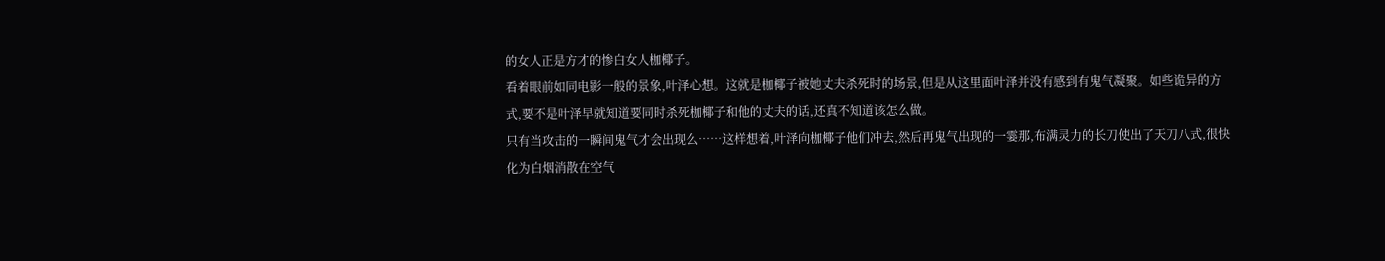的女人正是方才的惨白女人枷椰子。
看着眼前如同电影一般的景象,叶泽心想。这就是枷椰子被她丈夫杀死时的场景,但是从这里面叶泽并没有感到有鬼气凝聚。如些诡异的方式,要不是叶泽早就知道要同时杀死枷椰子和他的丈夫的话,还真不知道该怎么做。
只有当攻击的一瞬间鬼气才会出现么……这样想着,叶泽向枷椰子他们冲去,然后再鬼气出现的一霎那,布满灵力的长刀使出了天刀八式,很快化为白烟消散在空气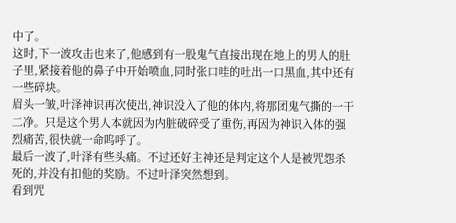中了。
这时,下一波攻击也来了,他感到有一股鬼气直接出现在地上的男人的肚子里,紧接着他的鼻子中开始喷血,同时张口哇的吐出一口黑血,其中还有一些碎块。
眉头一皱,叶泽神识再次使出,神识没入了他的体内,将那团鬼气撕的一干二净。只是这个男人本就因为内脏破碎受了重伤,再因为神识入体的强烈痛苦,很快就一命呜呼了。
最后一波了,叶泽有些头痛。不过还好主神还是判定这个人是被咒怨杀死的,并没有扣他的奖励。不过叶泽突然想到。
看到咒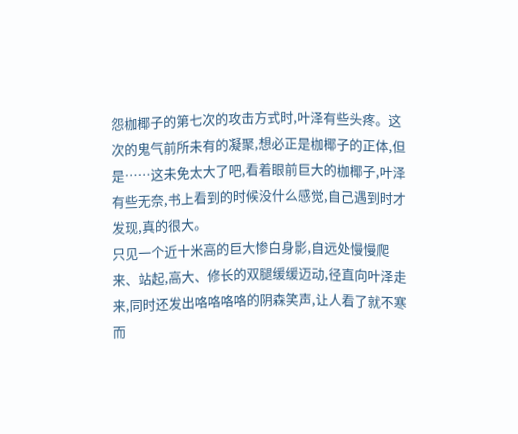怨枷椰子的第七次的攻击方式时,叶泽有些头疼。这次的鬼气前所未有的凝聚,想必正是枷椰子的正体,但是……这未免太大了吧,看着眼前巨大的枷椰子,叶泽有些无奈,书上看到的时候没什么感觉,自己遇到时才发现,真的很大。
只见一个近十米高的巨大惨白身影,自远处慢慢爬来、站起,高大、修长的双腿缓缓迈动,径直向叶泽走来,同时还发出咯咯咯咯的阴森笑声,让人看了就不寒而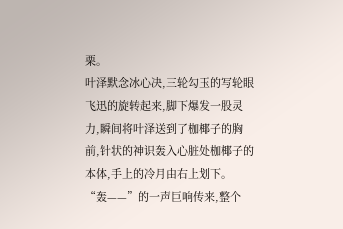栗。
叶泽默念冰心决,三轮勾玉的写轮眼飞迅的旋转起来,脚下爆发一股灵力,瞬间将叶泽送到了枷椰子的胸前,针状的神识轰入心脏处枷椰子的本体,手上的冷月由右上划下。
“轰——”的一声巨响传来,整个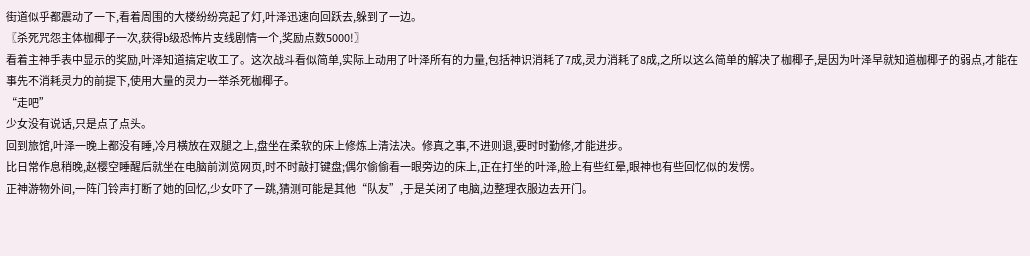街道似乎都震动了一下,看着周围的大楼纷纷亮起了灯,叶泽迅速向回跃去,躲到了一边。
〖杀死咒怨主体枷椰子一次,获得b级恐怖片支线剧情一个,奖励点数5000!〗
看着主神手表中显示的奖励,叶泽知道搞定收工了。这次战斗看似简单,实际上动用了叶泽所有的力量,包括神识消耗了7成,灵力消耗了8成,之所以这么简单的解决了枷椰子,是因为叶泽早就知道枷椰子的弱点,才能在事先不消耗灵力的前提下,使用大量的灵力一举杀死枷椰子。
“走吧”
少女没有说话,只是点了点头。
回到旅馆,叶泽一晚上都没有睡,冷月横放在双腿之上,盘坐在柔软的床上修炼上清法决。修真之事,不进则退,要时时勤修,才能进步。
比日常作息稍晚,赵樱空睡醒后就坐在电脑前浏览网页,时不时敲打键盘;偶尔偷偷看一眼旁边的床上,正在打坐的叶泽,脸上有些红晕,眼神也有些回忆似的发愣。
正神游物外间,一阵门铃声打断了她的回忆,少女吓了一跳,猜测可能是其他“队友”,于是关闭了电脑,边整理衣服边去开门。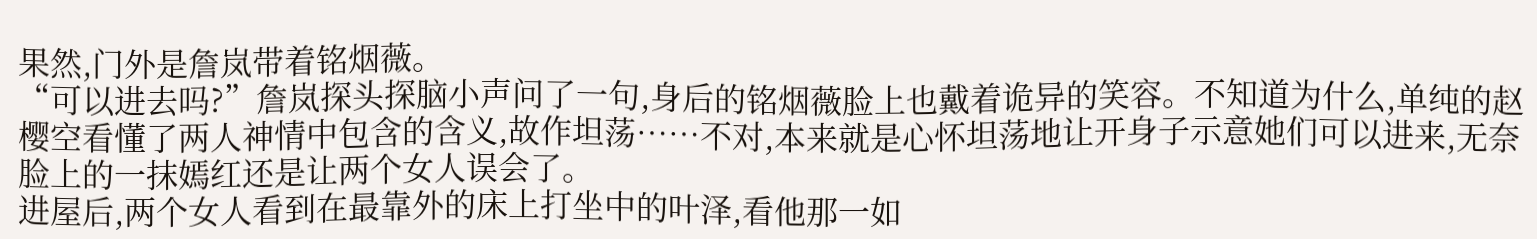果然,门外是詹岚带着铭烟薇。
“可以进去吗?”詹岚探头探脑小声问了一句,身后的铭烟薇脸上也戴着诡异的笑容。不知道为什么,单纯的赵樱空看懂了两人神情中包含的含义,故作坦荡……不对,本来就是心怀坦荡地让开身子示意她们可以进来,无奈脸上的一抹嫣红还是让两个女人误会了。
进屋后,两个女人看到在最靠外的床上打坐中的叶泽,看他那一如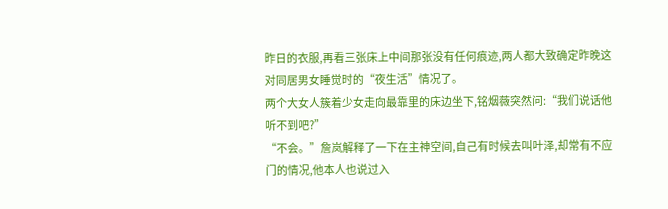昨日的衣服,再看三张床上中间那张没有任何痕迹,两人都大致确定昨晚这对同居男女睡觉时的“夜生活”情况了。
两个大女人簇着少女走向最靠里的床边坐下,铭烟薇突然问:“我们说话他听不到吧?”
“不会。”詹岚解释了一下在主神空间,自己有时候去叫叶泽,却常有不应门的情况,他本人也说过入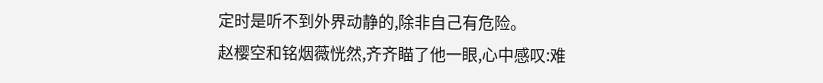定时是听不到外界动静的,除非自己有危险。
赵樱空和铭烟薇恍然,齐齐瞄了他一眼,心中感叹:难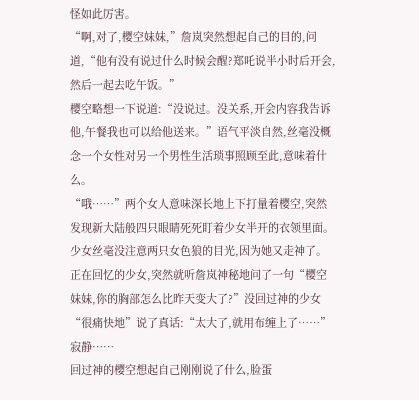怪如此厉害。
“啊,对了,樱空妹妹,”詹岚突然想起自己的目的,问道,“他有没有说过什么时候会醒?郑吒说半小时后开会,然后一起去吃午饭。”
樱空略想一下说道:“没说过。没关系,开会内容我告诉他,午餐我也可以给他送来。”语气平淡自然,丝毫没概念一个女性对另一个男性生活琐事照顾至此,意味着什么。
“哦……”两个女人意味深长地上下打量着樱空,突然发现新大陆般四只眼睛死死盯着少女半开的衣领里面。
少女丝毫没注意两只女色狼的目光,因为她又走神了。正在回忆的少女,突然就听詹岚神秘地问了一句“樱空妹妹,你的胸部怎么比昨天变大了?”没回过神的少女“很痛快地”说了真话:“太大了,就用布缠上了……”
寂静……
回过神的樱空想起自己刚刚说了什么,脸蛋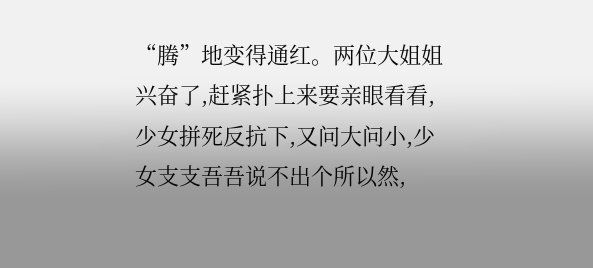“腾”地变得通红。两位大姐姐兴奋了,赶紧扑上来要亲眼看看,少女拼死反抗下,又问大问小,少女支支吾吾说不出个所以然,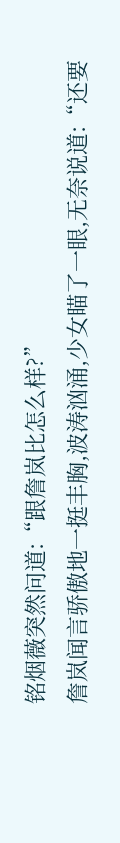铭烟薇突然问道:“跟詹岚比怎么样?”
詹岚闻言骄傲地一挺丰胸,波涛汹涌,少女瞄了一眼,无奈说道:“还要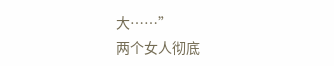大……”
两个女人彻底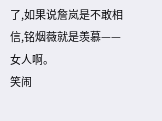了,如果说詹岚是不敢相信,铭烟薇就是羡慕——女人啊。
笑闹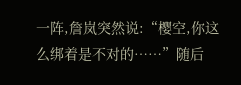一阵,詹岚突然说:“樱空,你这么绑着是不对的……”随后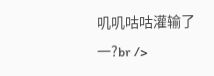叽叽咕咕灌输了一?br />